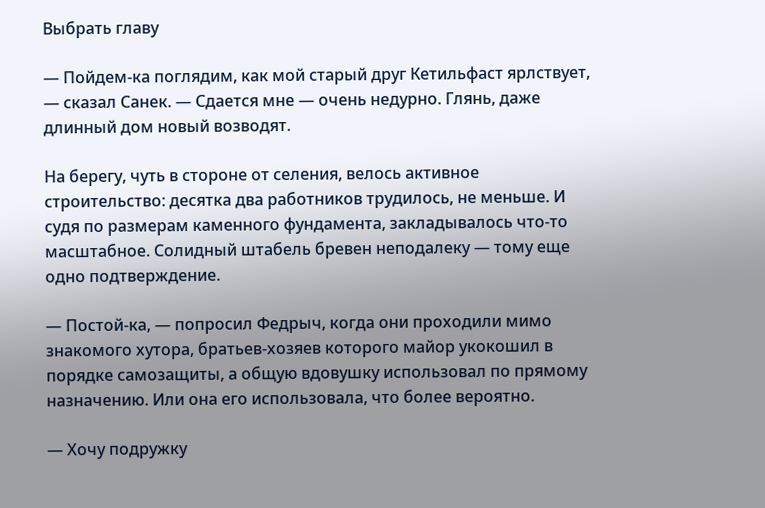Выбрать главу

— Пойдем-ка поглядим, как мой старый друг Кетильфаст ярлствует, — сказал Санек. — Сдается мне — очень недурно. Глянь, даже длинный дом новый возводят.

На берегу, чуть в стороне от селения, велось активное строительство: десятка два работников трудилось, не меньше. И судя по размерам каменного фундамента, закладывалось что-то масштабное. Солидный штабель бревен неподалеку — тому еще одно подтверждение.

— Постой-ка, — попросил Федрыч, когда они проходили мимо знакомого хутора, братьев-хозяев которого майор укокошил в порядке самозащиты, а общую вдовушку использовал по прямому назначению. Или она его использовала, что более вероятно.

— Хочу подружку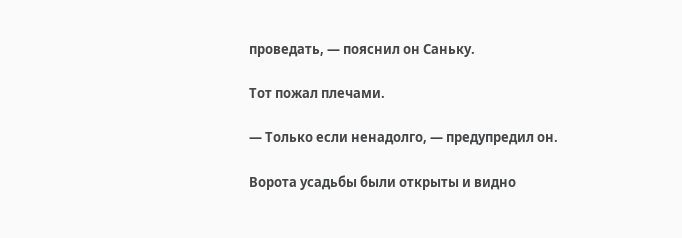проведать, — пояснил он Саньку.

Тот пожал плечами.

— Только если ненадолго, — предупредил он.

Ворота усадьбы были открыты и видно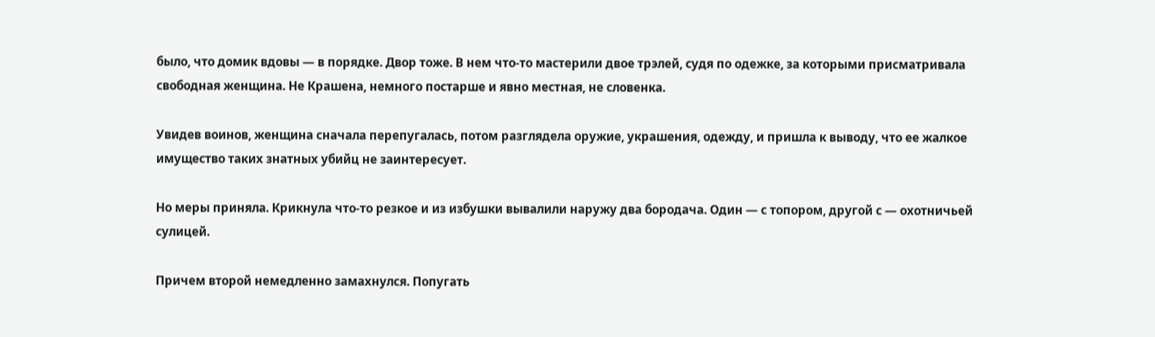было, что домик вдовы — в порядке. Двор тоже. В нем что-то мастерили двое трэлей, судя по одежке, за которыми присматривала свободная женщина. Не Крашена, немного постарше и явно местная, не словенка.

Увидев воинов, женщина сначала перепугалась, потом разглядела оружие, украшения, одежду, и пришла к выводу, что ее жалкое имущество таких знатных убийц не заинтересует.

Но меры приняла. Крикнула что-то резкое и из избушки вывалили наружу два бородача. Один — с топором, другой с — охотничьей сулицей.

Причем второй немедленно замахнулся. Попугать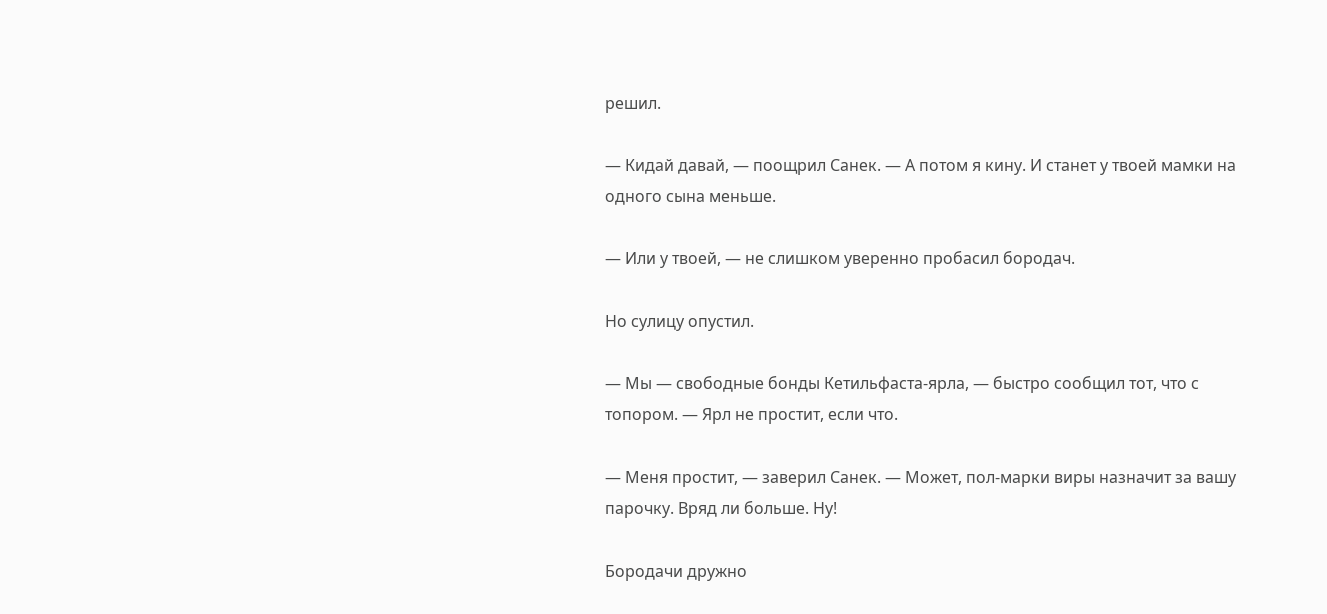решил.

— Кидай давай, — поощрил Санек. — А потом я кину. И станет у твоей мамки на одного сына меньше.

— Или у твоей, — не слишком уверенно пробасил бородач.

Но сулицу опустил.

— Мы — свободные бонды Кетильфаста-ярла, — быстро сообщил тот, что с топором. — Ярл не простит, если что.

— Меня простит, — заверил Санек. — Может, пол-марки виры назначит за вашу парочку. Вряд ли больше. Ну!

Бородачи дружно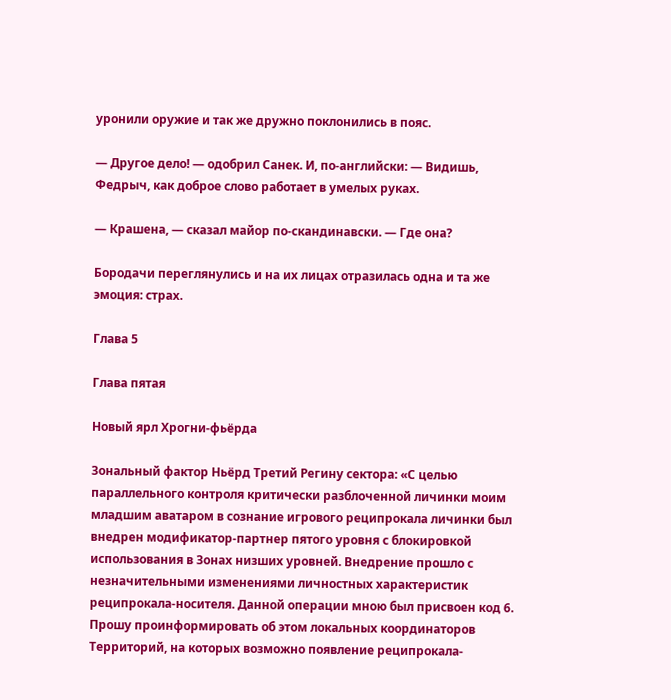уронили оружие и так же дружно поклонились в пояс.

— Другое дело! — одобрил Санек. И, по-английски: — Видишь, Федрыч, как доброе слово работает в умелых руках.

— Крашена, — сказал майор по-скандинавски. — Где она?

Бородачи переглянулись и на их лицах отразилась одна и та же эмоция: страх.

Глава 5

Глава пятая

Новый ярл Хрогни-фьёрда

Зональный фактор Ньёрд Третий Регину сектора: «С целью параллельного контроля критически разблоченной личинки моим младшим аватаром в сознание игрового реципрокала личинки был внедрен модификатор-партнер пятого уровня с блокировкой использования в Зонах низших уровней. Внедрение прошло с незначительными изменениями личностных характеристик реципрокала-носителя. Данной операции мною был присвоен код 6. Прошу проинформировать об этом локальных координаторов Территорий, на которых возможно появление реципрокала-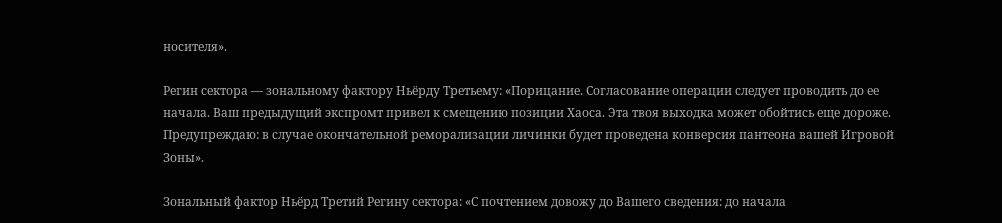носителя».

Регин сектора — зональному фактору Ньёрду Третьему: «Порицание. Согласование операции следует проводить до ее начала. Ваш предыдущий экспромт привел к смещению позиции Хаоса. Эта твоя выходка может обойтись еще дороже. Предупреждаю: в случае окончательной реморализации личинки будет проведена конверсия пантеона вашей Игровой Зоны».

Зональный фактор Ньёрд Третий Регину сектора: «С почтением довожу до Вашего сведения: до начала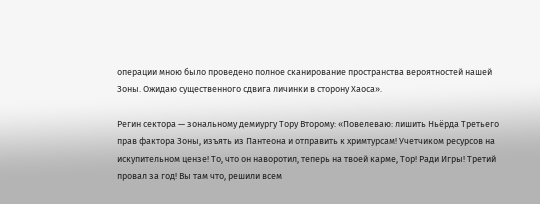операции мною было проведено полное сканирование пространства вероятностей нашей Зоны. Ожидаю существенного сдвига личинки в сторону Хаоса».

Регин сектора — зональному демиургу Тору Второму: «Повелеваю: лишить Ньёрда Третьего прав фактора Зоны, изъять из Пантеона и отправить к хримтурсам! Учетчиком ресурсов на искупительном цензе! То, что он наворотил, теперь на твоей карме, Тор! Ради Игры! Третий провал за год! Вы там что, решили всем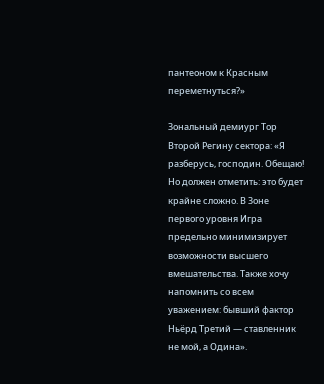пантеоном к Красным переметнуться?»

Зональный демиург Тор Второй Регину сектора: «Я разберусь, господин. Обещаю! Но должен отметить: это будет крайне сложно. В Зоне первого уровня Игра предельно минимизирует возможности высшего вмешательства. Также хочу напомнить со всем уважением: бывший фактор Ньёрд Третий — ставленник не мой, а Одина».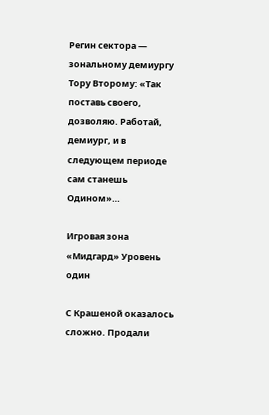Регин сектора — зональному демиургу Тору Второму: «Так поставь своего, дозволяю. Работай, демиург, и в следующем периоде сам станешь Одином»…

Игровая зона «Мидгард» Уровень один

С Крашеной оказалось сложно. Продали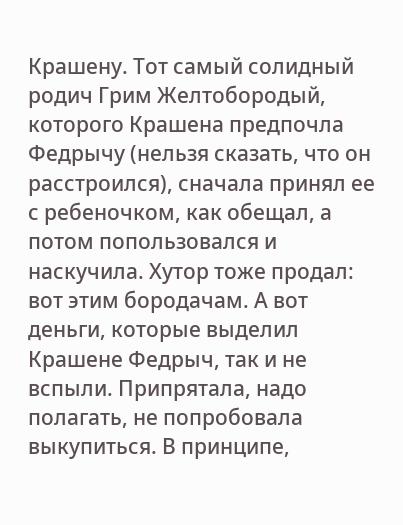Крашену. Тот самый солидный родич Грим Желтобородый, которого Крашена предпочла Федрычу (нельзя сказать, что он расстроился), сначала принял ее с ребеночком, как обещал, а потом попользовался и наскучила. Хутор тоже продал: вот этим бородачам. А вот деньги, которые выделил Крашене Федрыч, так и не вспыли. Припрятала, надо полагать, не попробовала выкупиться. В принципе,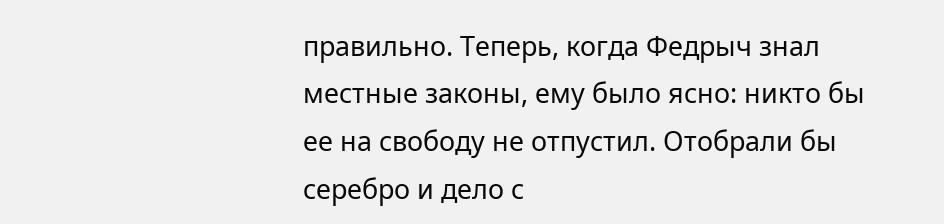правильно. Теперь, когда Федрыч знал местные законы, ему было ясно: никто бы ее на свободу не отпустил. Отобрали бы серебро и дело с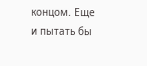концом. Еще и пытать бы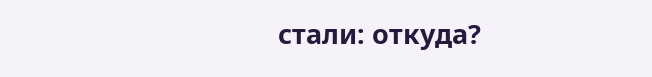стали: откуда?